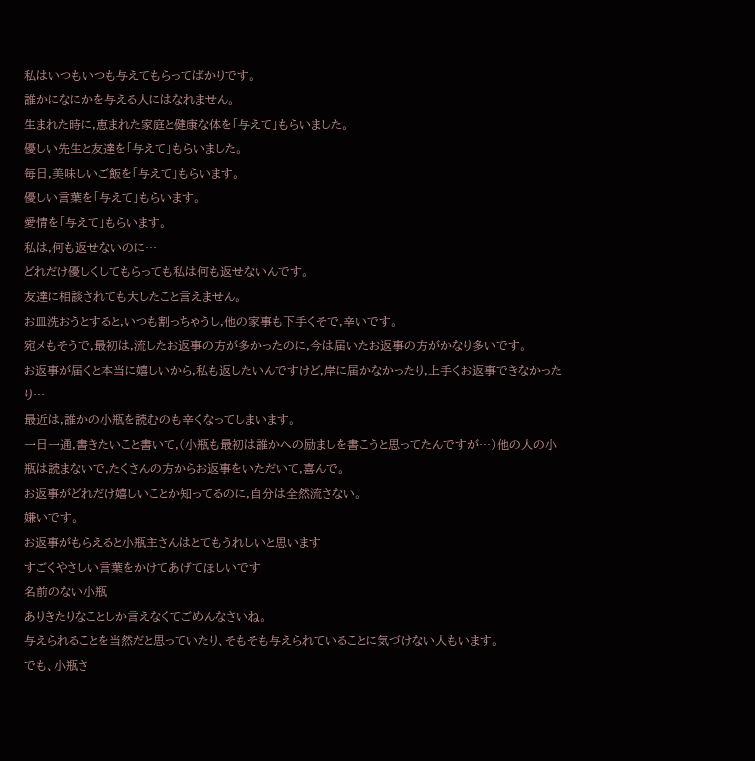私はいつもいつも与えてもらってばかりです。
誰かになにかを与える人にはなれません。
生まれた時に,恵まれた家庭と健康な体を「与えて」もらいました。
優しい先生と友達を「与えて」もらいました。
毎日,美味しいご飯を「与えて」もらいます。
優しい言葉を「与えて」もらいます。
愛情を「与えて」もらいます。
私は,何も返せないのに…
どれだけ優しくしてもらっても私は何も返せないんです。
友達に相談されても大したこと言えません。
お皿洗おうとすると,いつも割っちゃうし,他の家事も下手くそで,辛いです。
宛メもそうで,最初は,流したお返事の方が多かったのに,今は届いたお返事の方がかなり多いです。
お返事が届くと本当に嬉しいから,私も返したいんですけど,岸に届かなかったり,上手くお返事できなかったり…
最近は,誰かの小瓶を読むのも辛くなってしまいます。
一日一通,書きたいこと書いて,(小瓶も最初は誰かへの励ましを書こうと思ってたんですが…)他の人の小瓶は読まないで,たくさんの方からお返事をいただいて,喜んで。
お返事がどれだけ嬉しいことか知ってるのに,自分は全然流さない。
嫌いです。
お返事がもらえると小瓶主さんはとてもうれしいと思います
すごくやさしい言葉をかけてあげてほしいです
名前のない小瓶
ありきたりなことしか言えなくてごめんなさいね。
与えられることを当然だと思っていたり、そもそも与えられていることに気づけない人もいます。
でも、小瓶さ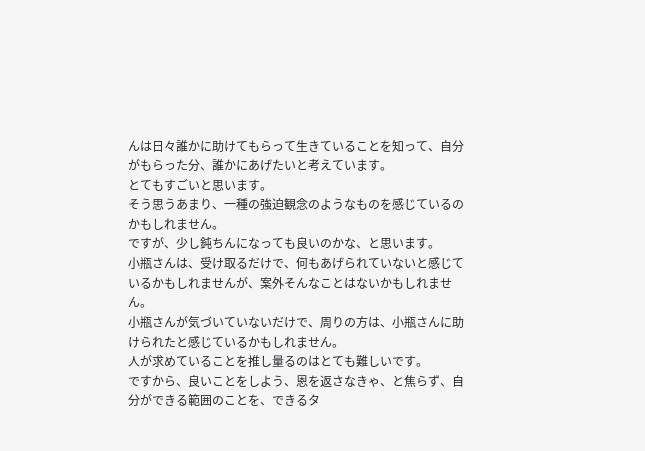んは日々誰かに助けてもらって生きていることを知って、自分がもらった分、誰かにあげたいと考えています。
とてもすごいと思います。
そう思うあまり、一種の強迫観念のようなものを感じているのかもしれません。
ですが、少し鈍ちんになっても良いのかな、と思います。
小瓶さんは、受け取るだけで、何もあげられていないと感じているかもしれませんが、案外そんなことはないかもしれません。
小瓶さんが気づいていないだけで、周りの方は、小瓶さんに助けられたと感じているかもしれません。
人が求めていることを推し量るのはとても難しいです。
ですから、良いことをしよう、恩を返さなきゃ、と焦らず、自分ができる範囲のことを、できるタ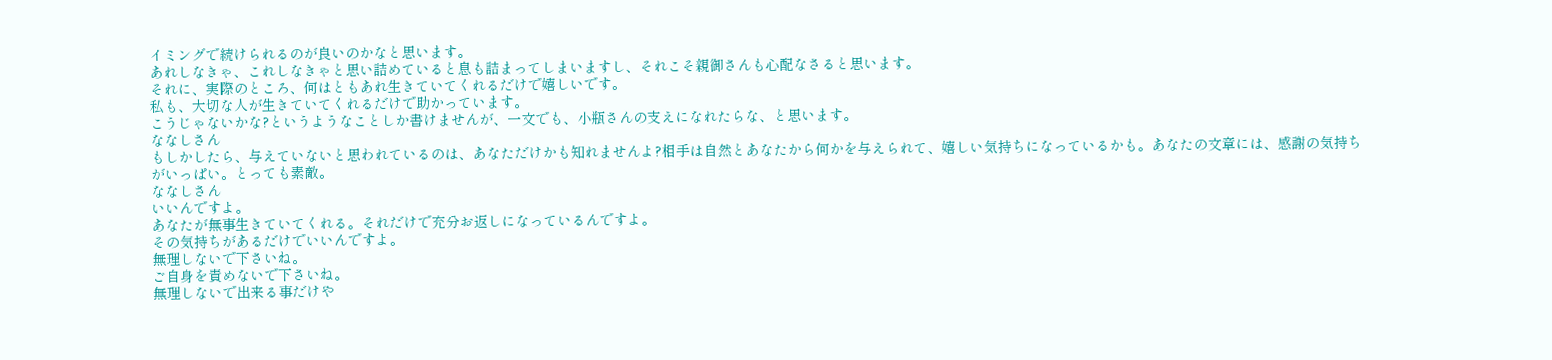イミングで続けられるのが良いのかなと思います。
あれしなきゃ、これしなきゃと思い詰めていると息も詰まってしまいますし、それこそ親御さんも心配なさると思います。
それに、実際のところ、何はともあれ生きていてくれるだけで嬉しいです。
私も、大切な人が生きていてくれるだけで助かっています。
こうじゃないかな?というようなことしか書けませんが、一文でも、小瓶さんの支えになれたらな、と思います。
ななしさん
もしかしたら、与えていないと思われているのは、あなただけかも知れませんよ?相手は自然とあなたから何かを与えられて、嬉しい気持ちになっているかも。あなたの文章には、感謝の気持ちがいっぱい。とっても素敵。
ななしさん
いいんですよ。
あなたが無事生きていてくれる。それだけで充分お返しになっているんですよ。
その気持ちがあるだけでいいんですよ。
無理しないで下さいね。
ご自身を責めないで下さいね。
無理しないで出来る事だけや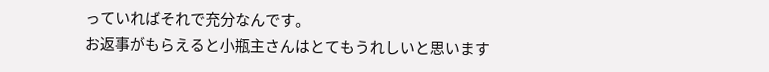っていればそれで充分なんです。
お返事がもらえると小瓶主さんはとてもうれしいと思います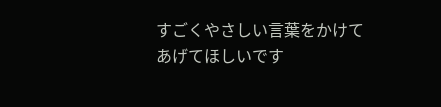すごくやさしい言葉をかけてあげてほしいです